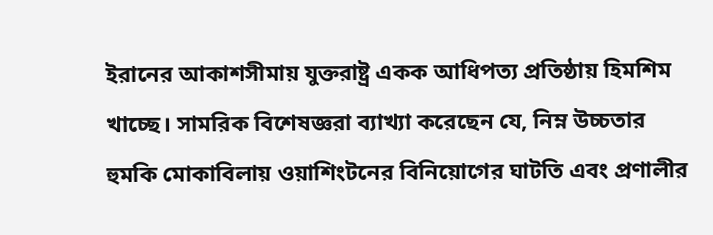ইরানের আকাশসীমায় যুক্তরাষ্ট্র একক আধিপত্য প্রতিষ্ঠায় হিমশিম খাচ্ছে। সামরিক বিশেষজ্ঞরা ব্যাখ্যা করেছেন যে, নিম্ন উচ্চতার হুমকি মোকাবিলায় ওয়াশিংটনের বিনিয়োগের ঘাটতি এবং প্রণালীর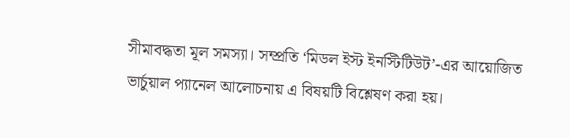সীমাবদ্ধতা মূল সমস্যা। সম্প্রতি ‘মিডল ইস্ট ইনস্টিটিউট’-এর আয়োজিত ভার্চুয়াল প্যানেল আলোচনায় এ বিষয়টি বিশ্লেষণ করা হয়।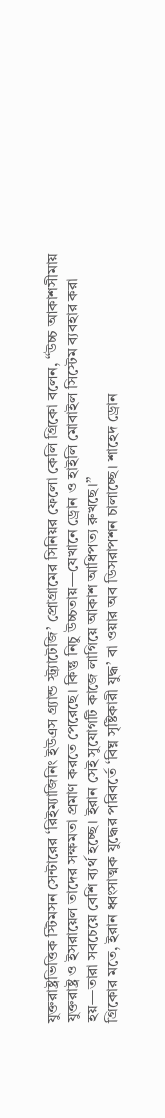যুক্তরাষ্ট্রভিত্তিক স্টিমসন সেন্টারের ‘রিইম্যাজিনিং ইউএস গ্র্যান্ড স্ট্র্যাটেজি’ প্রোগ্রামের সিনিয়র ফেলো কেলি গ্রিকো বলেন, “উচ্চ আকাশসীমায় যুক্তরাষ্ট্র ও ইসরায়েল তাদের সক্ষমতা প্রমাণ করতে পেরেছে। কিন্তু নিচু উচ্চতায়—যেখানে ড্রোন ও হাইলি মোবাইল সিস্টেম ব্যবহার করা হয়—তারা সবচেয়ে বেশি ব্যর্থ হচ্ছে। ইরান সেই সুযোগটি কাজে লাগিয়ে আকাশ আধিপত্য রুখছে।”
গ্রিকোর মতে, ইরান ধ্বংসাত্মক যুদ্ধের পরিবর্তে ‘বিঘ্ন সৃষ্টিকারী যুদ্ধ’ বা ওয়ার অব ডিসরাপশন চালাচ্ছে। শাহেদ ড্রোন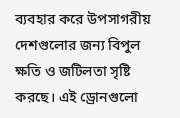ব্যবহার করে উপসাগরীয় দেশগুলোর জন্য বিপুল ক্ষতি ও জটিলতা সৃষ্টি করছে। এই ড্রোনগুলো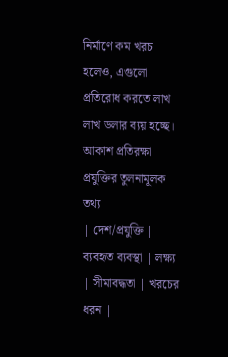নির্মাণে কম খরচ হলেও, এগুলো প্রতিরোধ করতে লাখ লাখ ডলার ব্যয় হচ্ছে।
আকাশ প্রতিরক্ষা প্রযুক্তির তুলনামূলক তথ্য
| দেশ/প্রযুক্তি | ব্যবহৃত ব্যবস্থা | লক্ষ্য | সীমাবদ্ধতা | খরচের ধরন |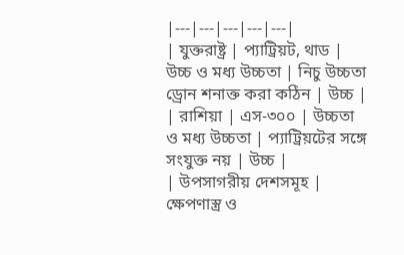|---|---|---|---|---|
| যুক্তরাষ্ট্র | প্যাট্রিয়ট, থাড | উচ্চ ও মধ্য উচ্চতা | নিচু উচ্চতা ড্রোন শনাক্ত করা কঠিন | উচ্চ |
| রাশিয়া | এস-৩০০ | উচ্চতা ও মধ্য উচ্চতা | প্যাট্রিয়টের সঙ্গে সংযুক্ত নয় | উচ্চ |
| উপসাগরীয় দেশসমূহ | ক্ষেপণাস্ত্র ও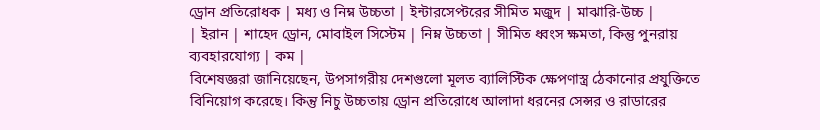ড্রোন প্রতিরোধক | মধ্য ও নিম্ন উচ্চতা | ইন্টারসেপ্টরের সীমিত মজুদ | মাঝারি-উচ্চ |
| ইরান | শাহেদ ড্রোন, মোবাইল সিস্টেম | নিম্ন উচ্চতা | সীমিত ধ্বংস ক্ষমতা, কিন্তু পুনরায় ব্যবহারযোগ্য | কম |
বিশেষজ্ঞরা জানিয়েছেন, উপসাগরীয় দেশগুলো মূলত ব্যালিস্টিক ক্ষেপণাস্ত্র ঠেকানোর প্রযুক্তিতে বিনিয়োগ করেছে। কিন্তু নিচু উচ্চতায় ড্রোন প্রতিরোধে আলাদা ধরনের সেন্সর ও রাডারের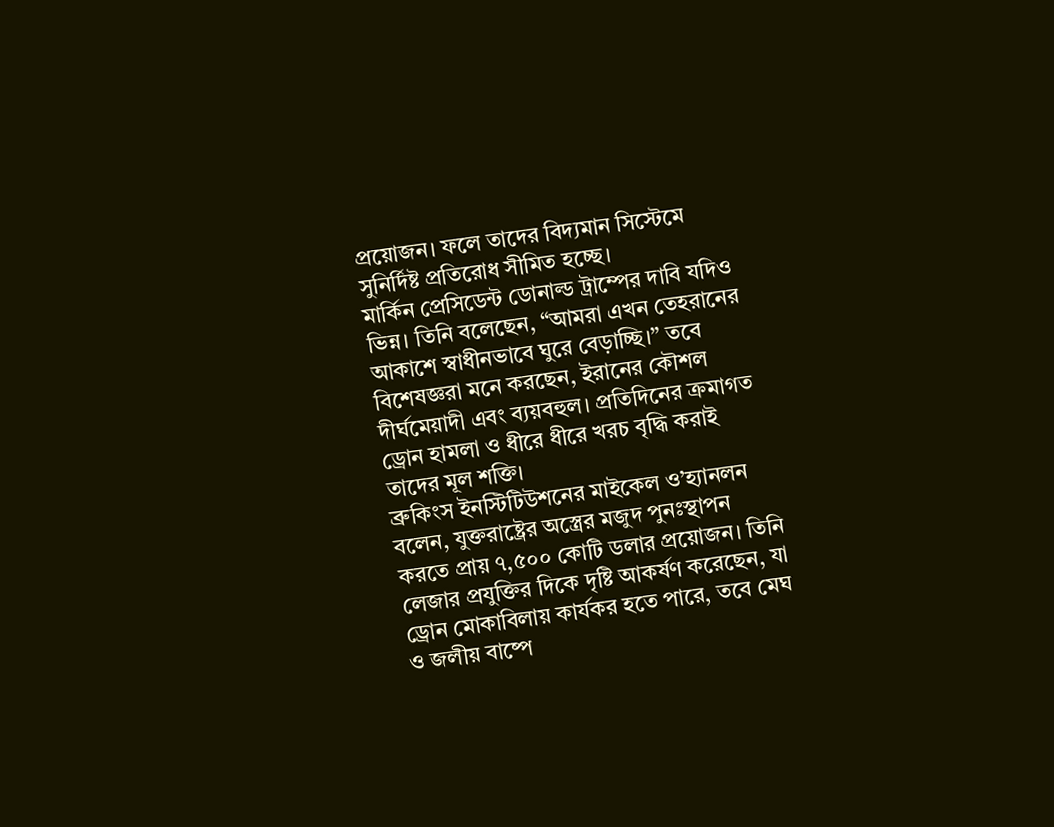প্রয়োজন। ফলে তাদের বিদ্যমান সিস্টেমে সুনির্দিষ্ট প্রতিরোধ সীমিত হচ্ছে।
মার্কিন প্রেসিডেন্ট ডোনাল্ড ট্রাম্পের দাবি যদিও ভিন্ন। তিনি বলেছেন, “আমরা এখন তেহরানের আকাশে স্বাধীনভাবে ঘুরে বেড়াচ্ছি।” তবে বিশেষজ্ঞরা মনে করছেন, ইরানের কৌশল দীর্ঘমেয়াদী এবং ব্যয়বহুল। প্রতিদিনের ক্রমাগত ড্রোন হামলা ও ধীরে ধীরে খরচ বৃদ্ধি করাই তাদের মূল শক্তি।
ব্রুকিংস ইনস্টিটিউশনের মাইকেল ও’হ্যানলন বলেন, যুক্তরাষ্ট্রের অস্ত্রের মজুদ পুনঃস্থাপন করতে প্রায় ৭,৫০০ কোটি ডলার প্রয়োজন। তিনি লেজার প্রযুক্তির দিকে দৃষ্টি আকর্ষণ করেছেন, যা ড্রোন মোকাবিলায় কার্যকর হতে পারে, তবে মেঘ ও জলীয় বাষ্পে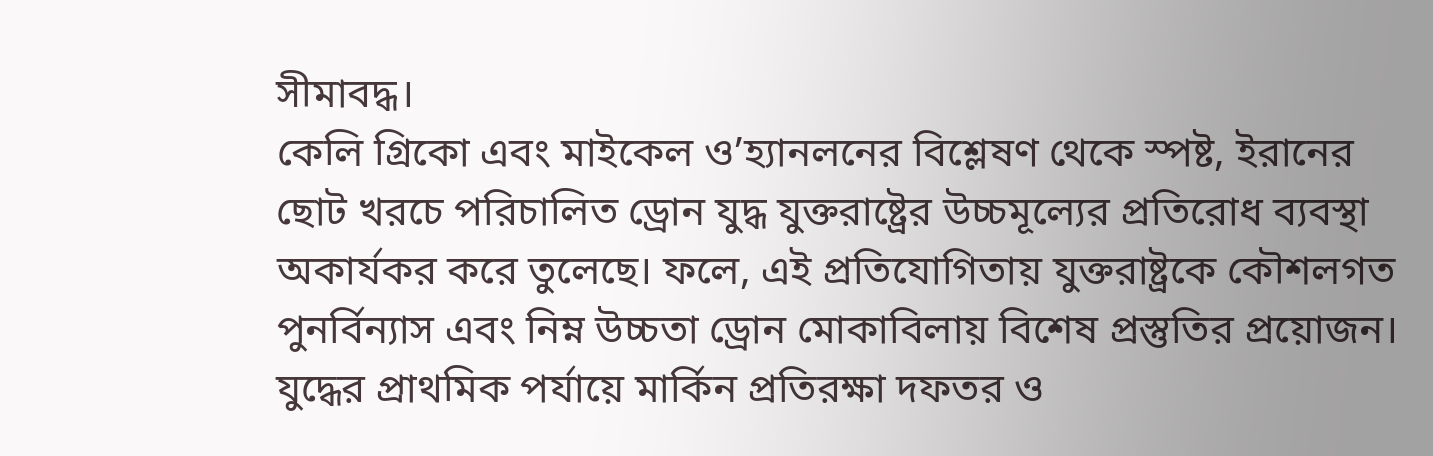সীমাবদ্ধ।
কেলি গ্রিকো এবং মাইকেল ও’হ্যানলনের বিশ্লেষণ থেকে স্পষ্ট, ইরানের ছোট খরচে পরিচালিত ড্রোন যুদ্ধ যুক্তরাষ্ট্রের উচ্চমূল্যের প্রতিরোধ ব্যবস্থা অকার্যকর করে তুলেছে। ফলে, এই প্রতিযোগিতায় যুক্তরাষ্ট্রকে কৌশলগত পুনর্বিন্যাস এবং নিম্ন উচ্চতা ড্রোন মোকাবিলায় বিশেষ প্রস্তুতির প্রয়োজন।
যুদ্ধের প্রাথমিক পর্যায়ে মার্কিন প্রতিরক্ষা দফতর ও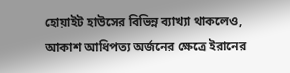হোয়াইট হাউসের বিভিন্ন ব্যাখ্যা থাকলেও, আকাশ আধিপত্য অর্জনের ক্ষেত্রে ইরানের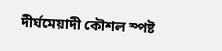দীর্ঘমেয়াদী কৌশল স্পষ্ট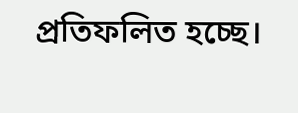প্রতিফলিত হচ্ছে।